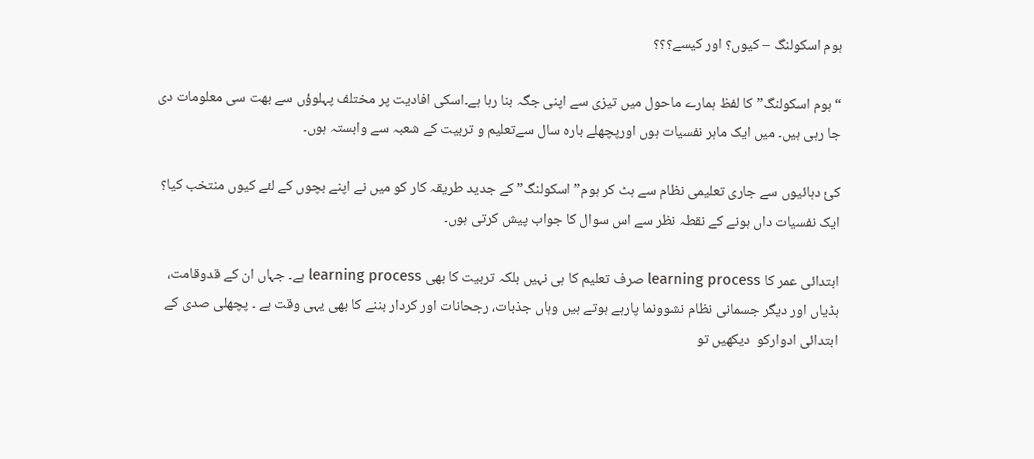ہوم اسکولنگ – کیوں؟ اور کیسے؟؟؟

“ہوم اسکولنگ” کا لفظ ہمارے ماحول میں تیزی سے اپنی جگہ بنا رہا ہے۔اسکی افادیت پر مختلف پہلوؤں سے بھت سی معلومات دی جا رہی ہیں۔ میں ایک ماہر نفسیات ہوں اورپچھلے بارہ سال سےتعلیم و تربیت کے شعبہ سے وابستہ ہوں۔

کئ دہائیوں سے جاری تعلیمی نظام سے ہٹ کر ہوم” اسکولنگ” کے جدید طریقہ کار کو میں نے اپنے بچوں کے لئے کیوں منتخب کیا؟ ایک نفسیات داں ہونے کے نقطہ نظر سے اس سوال کا جواب پیش کرتی ہوں۔

ابتدائی عمر کا learning process صرف تعلیم کا ہی نہیں بلکہ تربیت کا بھی learning process ہے۔ جہاں ان کے قدوقامت، ہڈیاں اور دیگر جسمانی نظام نشوونما پارہے ہوتے ہیں وہاں جذبات، رجحانات اور کردار بننے کا بھی یہی وقت ہے ۔ پچھلی صدی کے ابتدائی ادوارکو  دیکھیں تو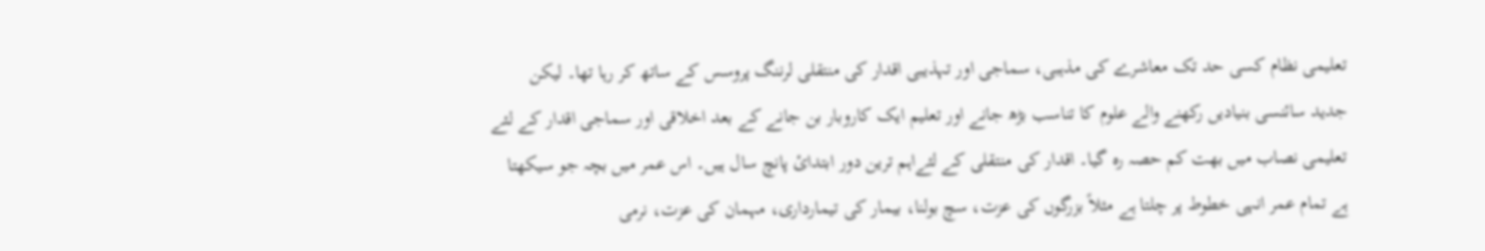تعلیمی نظام کسی حد تک معاشرے کی مذہبی، سماجی اور تہذیبی اقدار کی منتقلی لرننگ پروسس کے ساتھ کر رہا تھا۔ لیکن جدید سائنسی بنیادیں رکھنے والے علوم کا تناسب بڑھ جانے اور تعلیم ایک کاروبار بن جانے کے بعد اخلاقی اور سماجی اقدار کے لئے تعلیمی نصاب میں بھت کم حصہ رہ گیا۔ اقدار کی منتقلی کے لئےاہم ترین دور ابتدائ پانچ سال ہیں۔ اس عمر میں بچہ جو سیکھتا ہے تمام عمر انہی خطوط پر چلتا ہے مثلاً بزرگوں کی عزت، سچ بولنا، بیمار کی تیمارداری، مہمان کی عزت، نرمی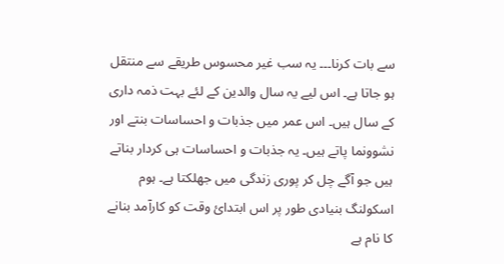سے بات کرنا۔۔۔ یہ سب غیر محسوس طریقے سے منتقل ہو جاتا ہے۔ اس لیے یہ سال والدین کے لئے بہت ذمہ داری کے سال ہیں۔ اس عمر میں جذبات و احساسات بنتے اور نشوونما پاتے ہیں۔ یہ جذبات و احساسات ہی کردار بناتے ہیں جو آگے چل کر پوری زندگی میں جھلکتا ہے۔ ہوم اسکولنگ بنیادی طور پر اس ابتدائ وقت کو کارآمد بنانے کا نام ہے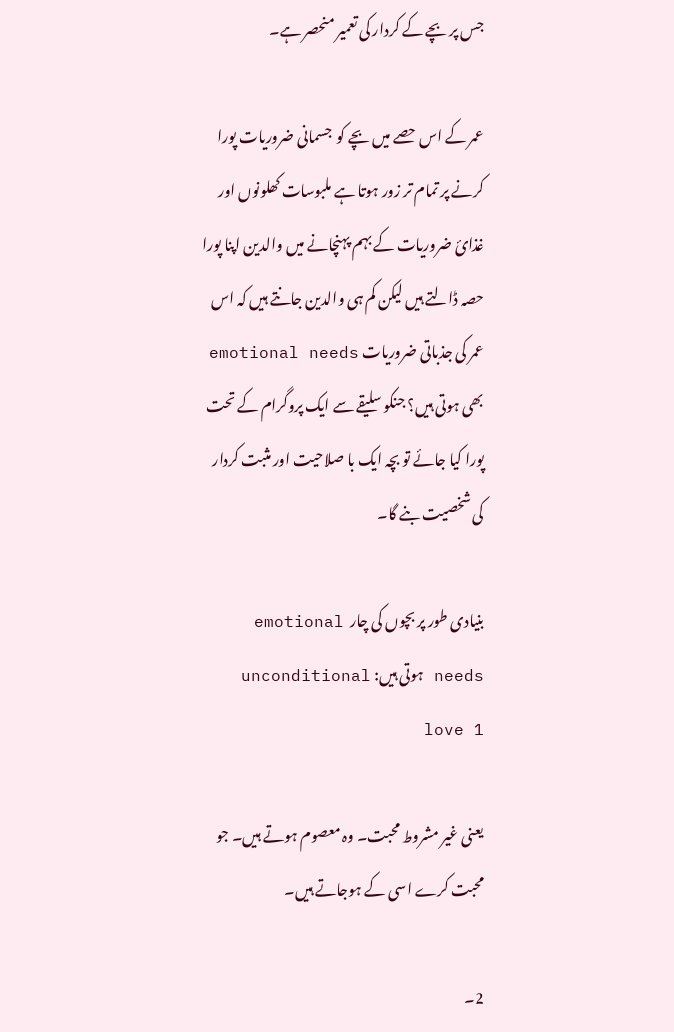جس پر بچے کے کردار کی تعمیر منحصر ہے۔

عمر کے اس حصے میں بچے کو  جسمانی ضروریات پورا کرنے پر تمام تر زور ہوتا ہے ملبوسات کھلونوں اور غذائ ضروریات کے بہم پہنچانے میں والدین اپنا پورا حصہ ڈالتے ہیں لیکن کم ہی والدین جانتے ہیں کہ اس عمر کی جذباتی ضروریات emotional needs  بھی ہوتی ہیں؟ جنکو سلیقے سے ایک پروگرام کے تحت پورا کیا جائے تو بچہ ایک با صلاحیت اور مثبت کردار کی شخصیت بنے گا۔

بنیادی طور پر بچوں کی چار  emotional needs ہوتی ہیں: unconditional love 1

یعنی غیر مشروط محبت۔ وہ معصوم ہوتے ہیں۔ جو محبت کرے اسی کے ہوجاتے ہیں۔

2۔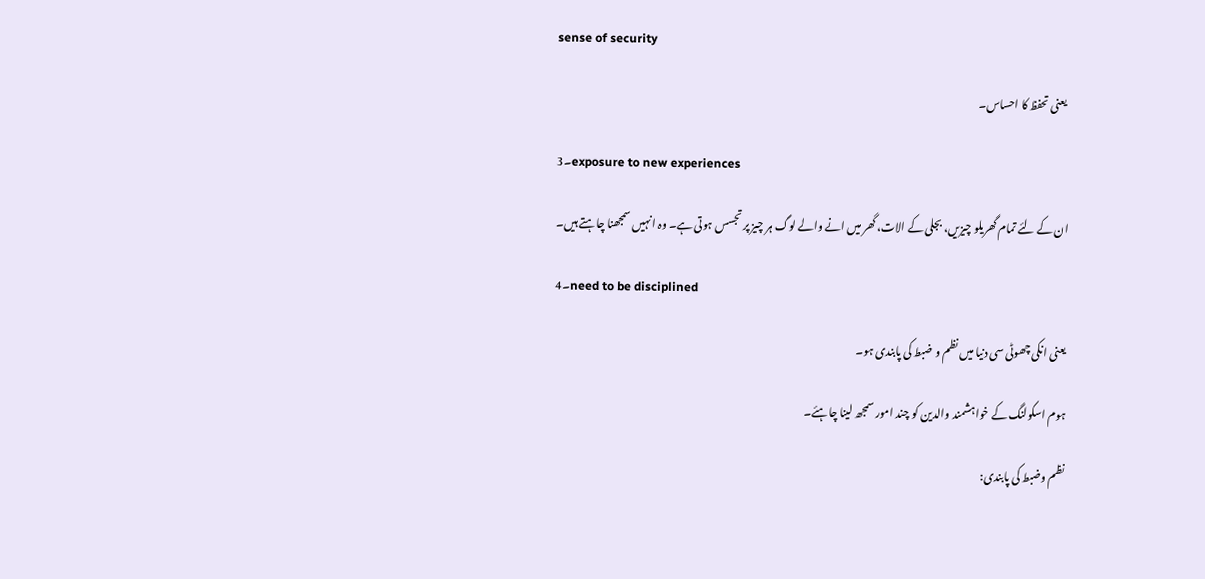sense of security

 یعنی تحفظ کا احساس۔

3۔exposure to new experiences

ان کے لئے تمام گھریلو چیزیں، بجلی کے الات، گھر میں انے والے لوگ ہر چیز پر تجسس ہوتی ہے۔ وہ انہیں سمجھنا چاہتے ہیں۔

4۔need to be disciplined

یعنی انکی چھوٹی سی دنیا میں نظم و ضبط کی پابندی ہو۔

ہوم اسکولنگ کے خواہشمند والدین کو چند امور سمجھ لینا چاہئے۔

نظم وضبط کی پابندی: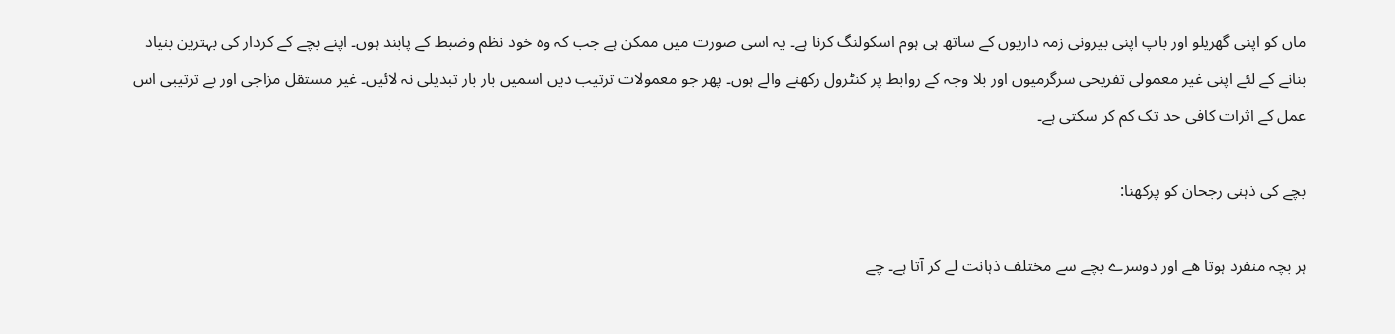ماں کو اپنی گھریلو اور باپ اپنی بیرونی زمہ داریوں کے ساتھ ہی ہوم اسکولنگ کرنا ہے۔ یہ اسی صورت میں ممکن ہے جب کہ وہ خود نظم وضبط کے پابند ہوں۔ اپنے بچے کے کردار کی بہترین بنیاد بنانے کے لئے اپنی غیر معمولی تفریحی سرگرمیوں اور بلا وجہ کے روابط پر کنٹرول رکھنے والے ہوں۔ پھر جو معمولات ترتیب دیں اسمیں بار بار تبدیلی نہ لائیں۔ غیر مستقل مزاجی اور بے ترتیبی اس عمل کے اثرات کافی حد تک کم کر سکتی ہے۔

بچے کی ذہنی رجحان کو پرکھنا:

ہر بچہ منفرد ہوتا ھے اور دوسرے بچے سے مختلف ذہانت لے کر آتا ہے۔ چے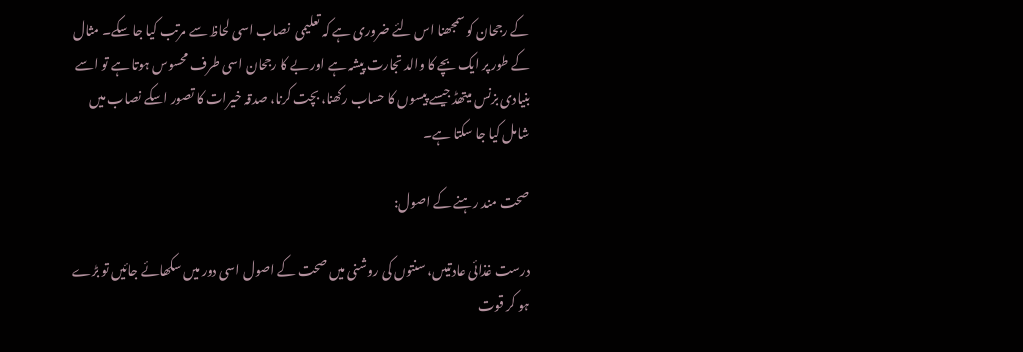کے رجحان کو سمجھنا اس لئے ضروری ہے کہ تعلیمی  نصاب اسی لحاظ سے مرتب کیا جا سکے۔ مثال کے طور پر ایک بچے کا والد تجارت پیشہ ہے اور بے کا رجحان اسی طرف محسوس ہوتا ہے تو اسے بنیادی بزنس میتھڈ جیسے پیسوں کا حساب رکھنا، بچت کرنا، صدقہ خیرات کا تصور اسکے نصاب میں شامل کیا جا سکتا ہے۔

صحت مند رہنے کے اصول:

درست غذائی عادتیںں، سنتوں کی روشنی میں صحت کے اصول اسی دور میں سکھائے جائیں تو بڑے ہو کر قوت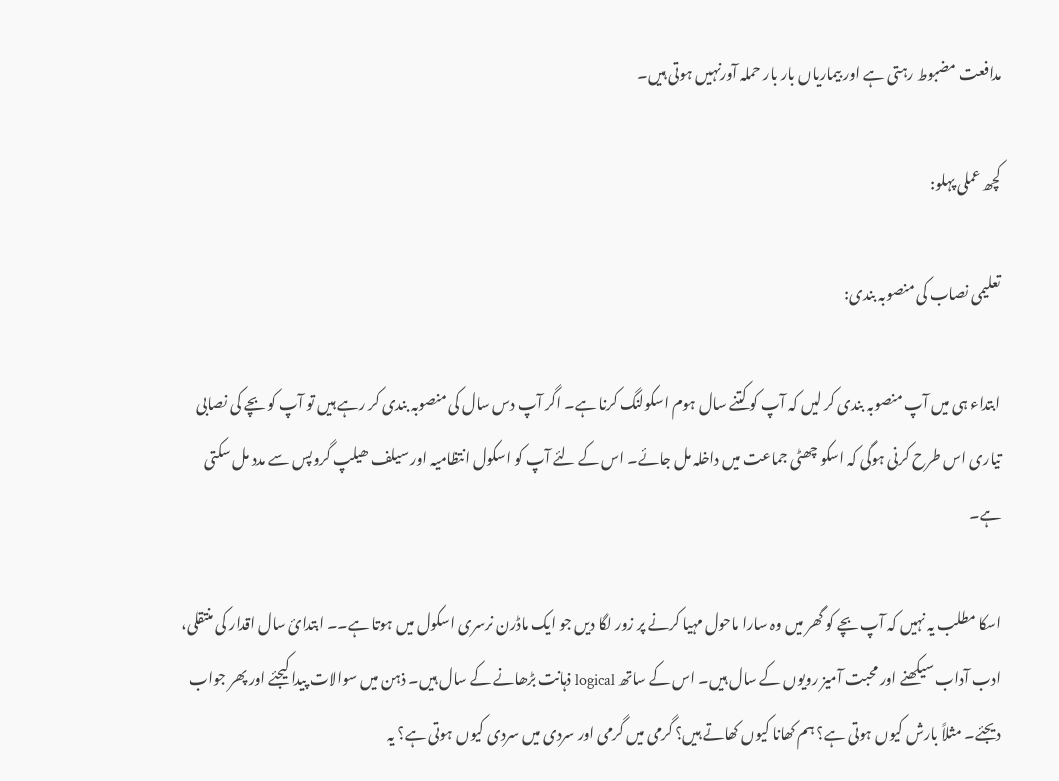مدافعت مضبوط رہتی ہے اور بیماریاں بار بار حملہ آورنہیں ہوتی ہیں۔

کچھ عملی پہلو:

تعلیمی نصاب کی منصوبہ بندی:

ابتداء ہی میں آپ منصوبہ بندی کر لیں کہ آپ کو کتنے سال ہوم اسکولنگ کرنا ہے۔ اگر آپ دس سال کی منصوبہ بندی کر رہے ہیں تو آپ کو بچے کی نصابی تیاری اس طرح کرنی ہوگی کہ اسکو چھٹی جماعت میں داخلہ مل جائے۔ اس کے لئے آپ کو اسکول انتظامیہ اور سیلف ھیلپ گروپس سے مدد مل سکتی ہے۔

اسکا مطلب یہ نہیں کہ آپ بچے کو گھر میں وہ سارا ماحول مہیا کرنے پر زور لگا دیں جو ایک ماڈرن نرسری اسکول میں ہوتا ہے۔۔ ابتدائ سال اقدار کی منتقلی، ادب آداب سیکھنے اور محبت آمیز رویوں کے سال ہیں۔ اس کے ساتھ logical ذہانت بڑھانے کے سال ہیں۔ ذہن میں سوالات پیدا کیجئے اور پھر جواب دیجئے۔ مثلاً بارش کیوں ہوتی ہے؟ ہم کھانا کیوں کھاتے ہیں؟ گرمی میں گرمی اور سردی میں سردی کیوں ہوتی ہے؟ یہ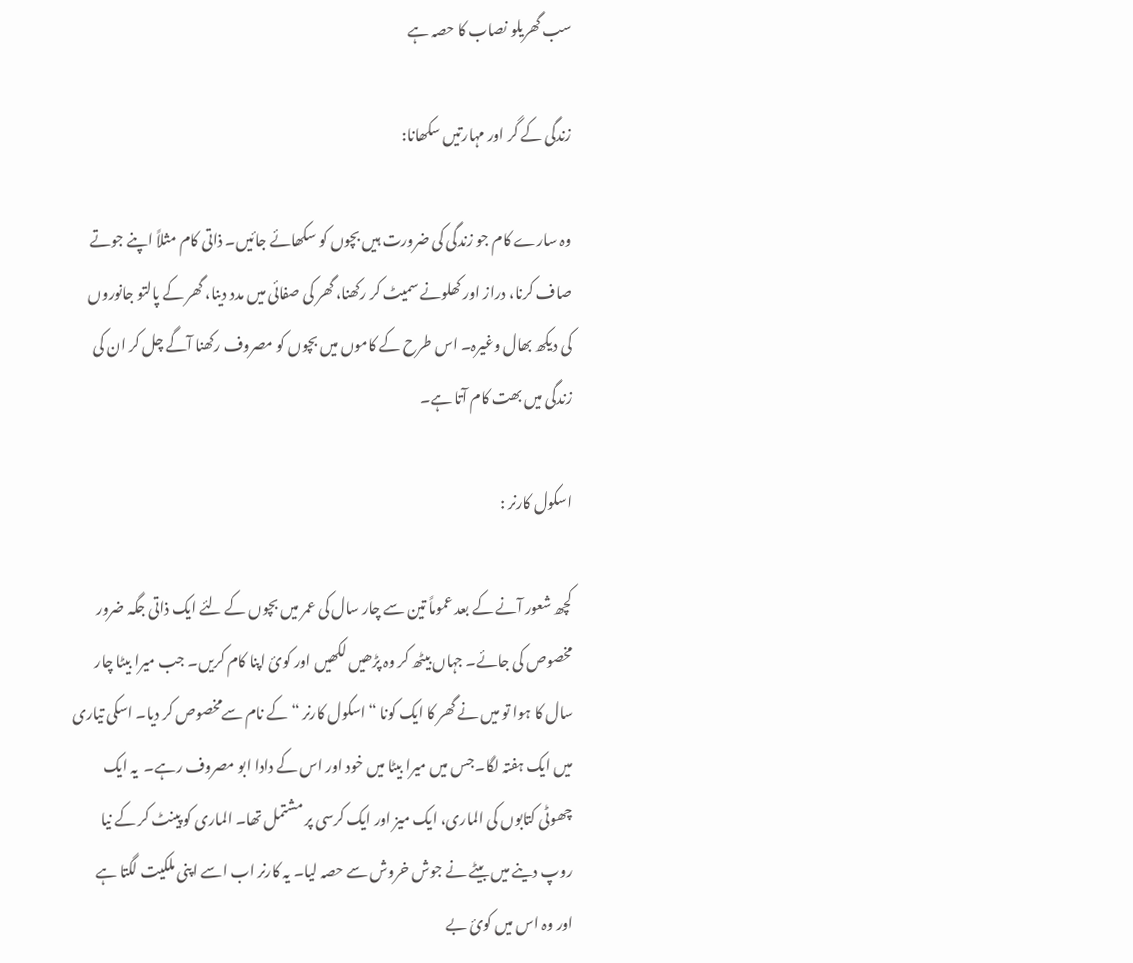سب گھریلو نصاب کا حصہ ہے

زندگی کے گر اور مہارتیں سکھانا:

وہ سارے کام جو زندگی کی ضرورت ہیں بچوں کو سکھائے جائیں۔ ذاتی کام مثلاً اپنے جوتے صاف کرنا، دراز اور کھلونے سمیٹ کر رکھنا، گھر کی صفائی میں مدد دینا، گھر کے پالتو جانوروں کی دیکھ بھال وغیرہ۔ اس طرح کے کاموں میں بچوں کو مصروف رکھنا آگے چل کر ان کی زندگی میں بھت کام آتا ہے۔

اسکول کارنر :

کچھ شعور آنے کے بعد عموماً تین سے چار سال کی عمر میں بچوں کے لئے ایک ذاتی جگہ ضرور مخصوص کی جائے۔ جہاں بیٹھ کر وہ پڑھیں لکھیں اور کوئ اپنا کام کریں۔ جب میرا بیٹا چار سال کا ہوا تو میں نے گھر کا ایک کونا “اسکول کارنر “کے نام سےمخصوص کر دیا۔ اسکی تیاری میں ایک ہفتہ لگا۔جس میں میرا بیٹا میں خود اور اس کے دادا ابو مصروف رہے۔  یہ ایک چھوٹی کتابوں کی الماری، ایک میز اور ایک کرسی پر مشتمل تھا۔ الماری کو پینٹ کر کے نیا روپ دینے میں بیٹے نے جوش خروش سے حصہ لیا۔ یہ کارنر اب اسے اپنی ملکیت لگتا ہے اور وہ اس میں کوئ بے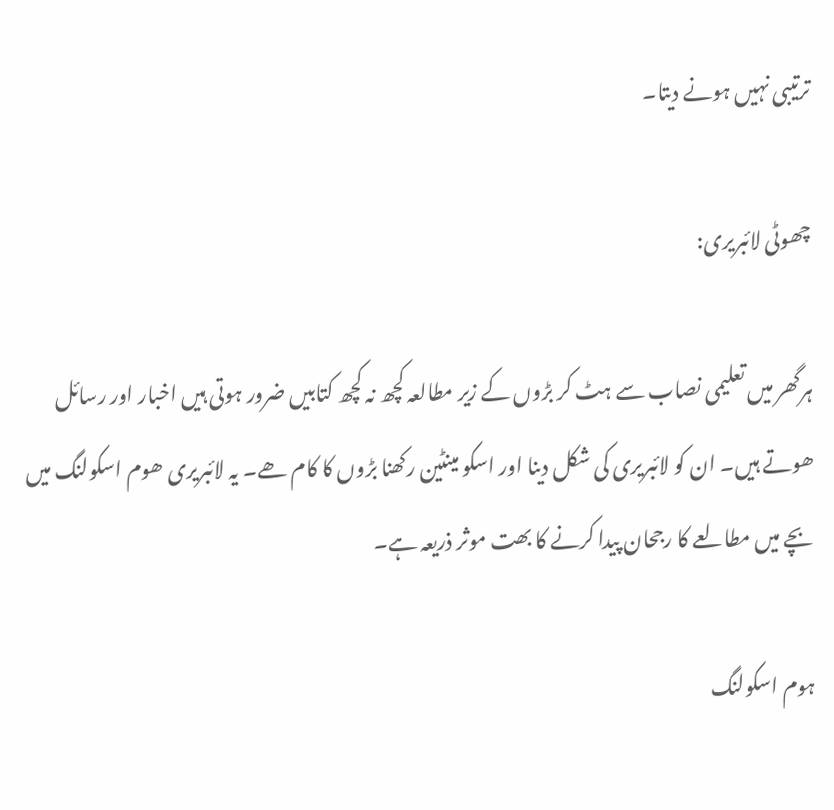ترتیبی نہیں ہونے دیتا۔

چھوٹی لائبریری:

ہرگھر میں تعلیمی نصاب سے ہٹ کر بڑوں کے زیر مطالعہ کچھ نہ کچھ کتابیں ضرور ہوتی ہیں اخبار اور رسائل ھوتے ہیں۔ ان کو لائبریری کی شکل دینا اور اسکو مینٹین رکھنا بڑوں کا کام ھے۔ یہ لائبریری ھوم اسکولنگ میں بچے میں مطالعے کا رجحان پیدا کرنے کا بھت موثر ذریعہ ہے۔

ہوم اسکولنگ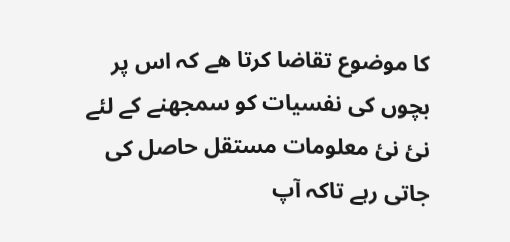کا موضوع تقاضا کرتا ھے کہ اس پر بچوں کی نفسیات کو سمجھنے کے لئے نئ نئ معلومات مستقل حاصل کی جاتی رہے تاکہ آپ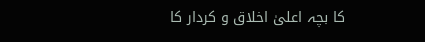کا بچہ اعلیٰ اخلاق و کردار کا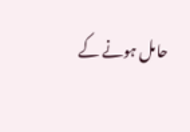حامل ہونے کے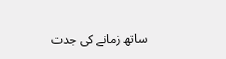ساتھ زمانے کی جدت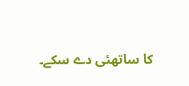کا ساتھئی دے سکے۔